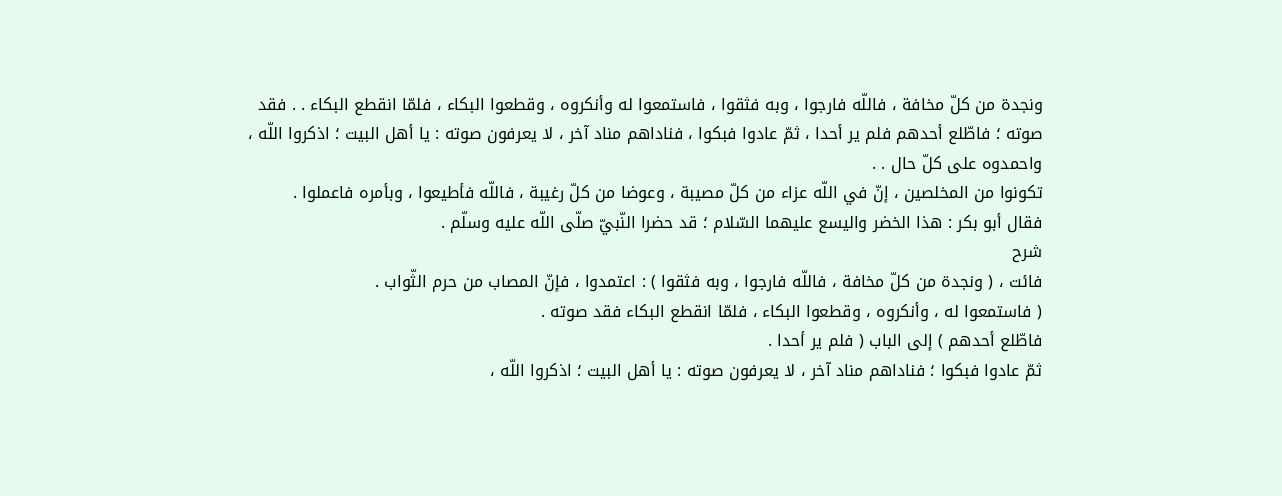ونجدة من كلّ مخافة ، فاللّه فارجوا ، وبه فثقوا ، فاستمعوا له وأنكروه ، وقطعوا البكاء ، فلمّا انقطع البكاء . . فقد صوته ؛ فاطّلع أحدهم فلم ير أحدا ، ثمّ عادوا فبكوا ، فناداهم مناد آخر ، لا يعرفون صوته : يا أهل البيت ؛ اذكروا اللّه ، واحمدوه على كلّ حال . .
تكونوا من المخلصين ، إنّ في اللّه عزاء من كلّ مصيبة ، وعوضا من كلّ رغيبة ، فاللّه فأطيعوا ، وبأمره فاعملوا .
فقال أبو بكر : هذا الخضر واليسع عليهما السّلام ؛ قد حضرا النّبيّ صلّى اللّه عليه وسلّم .
شرح
فائت ، ( ونجدة من كلّ مخافة ، فاللّه فارجوا ، وبه فثقوا ) : اعتمدوا ، فإنّ المصاب من حرم الثّواب .
( فاستمعوا له ، وأنكروه ، وقطعوا البكاء ، فلمّا انقطع البكاء فقد صوته .
فاطّلع أحدهم ) إلى الباب ( فلم ير أحدا .
ثمّ عادوا فبكوا ؛ فناداهم مناد آخر ، لا يعرفون صوته : يا أهل البيت ؛ اذكروا اللّه ،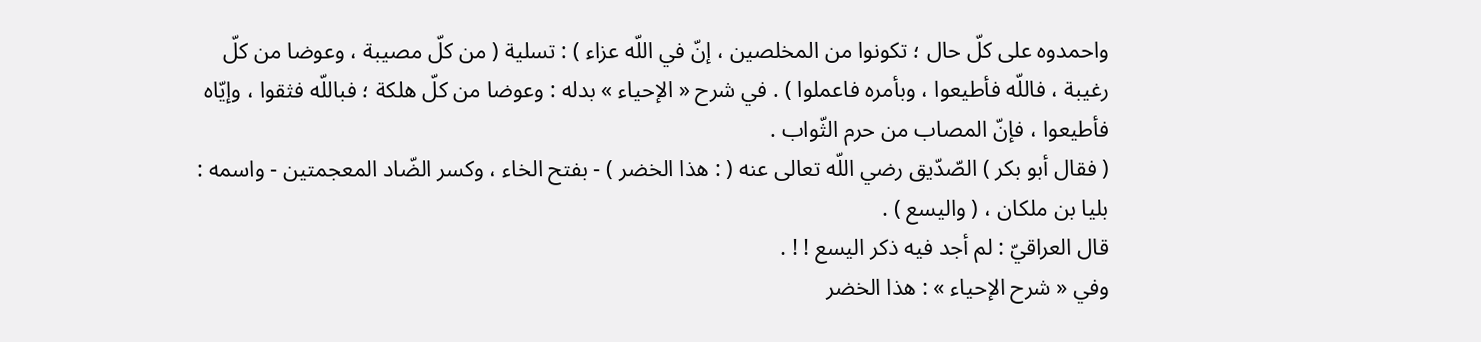واحمدوه على كلّ حال ؛ تكونوا من المخلصين ، إنّ في اللّه عزاء ) : تسلية ( من كلّ مصيبة ، وعوضا من كلّ رغيبة ، فاللّه فأطيعوا ، وبأمره فاعملوا ) . في شرح « الإحياء » بدله : وعوضا من كلّ هلكة ؛ فباللّه فثقوا ، وإيّاه فأطيعوا ، فإنّ المصاب من حرم الثّواب .
( فقال أبو بكر ) الصّدّيق رضي اللّه تعالى عنه ( : هذا الخضر ) - بفتح الخاء ، وكسر الضّاد المعجمتين - واسمه : بليا بن ملكان ، ( واليسع ) .
قال العراقيّ : لم أجد فيه ذكر اليسع ! ! .
وفي « شرح الإحياء » : هذا الخضر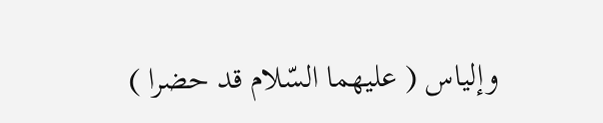وإلياس ( عليهما السّلام قد حضرا )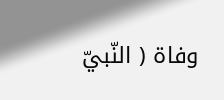وفاة ( النّبيّ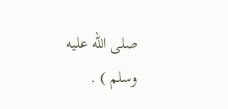صلى اللّه عليه وسلم ) .